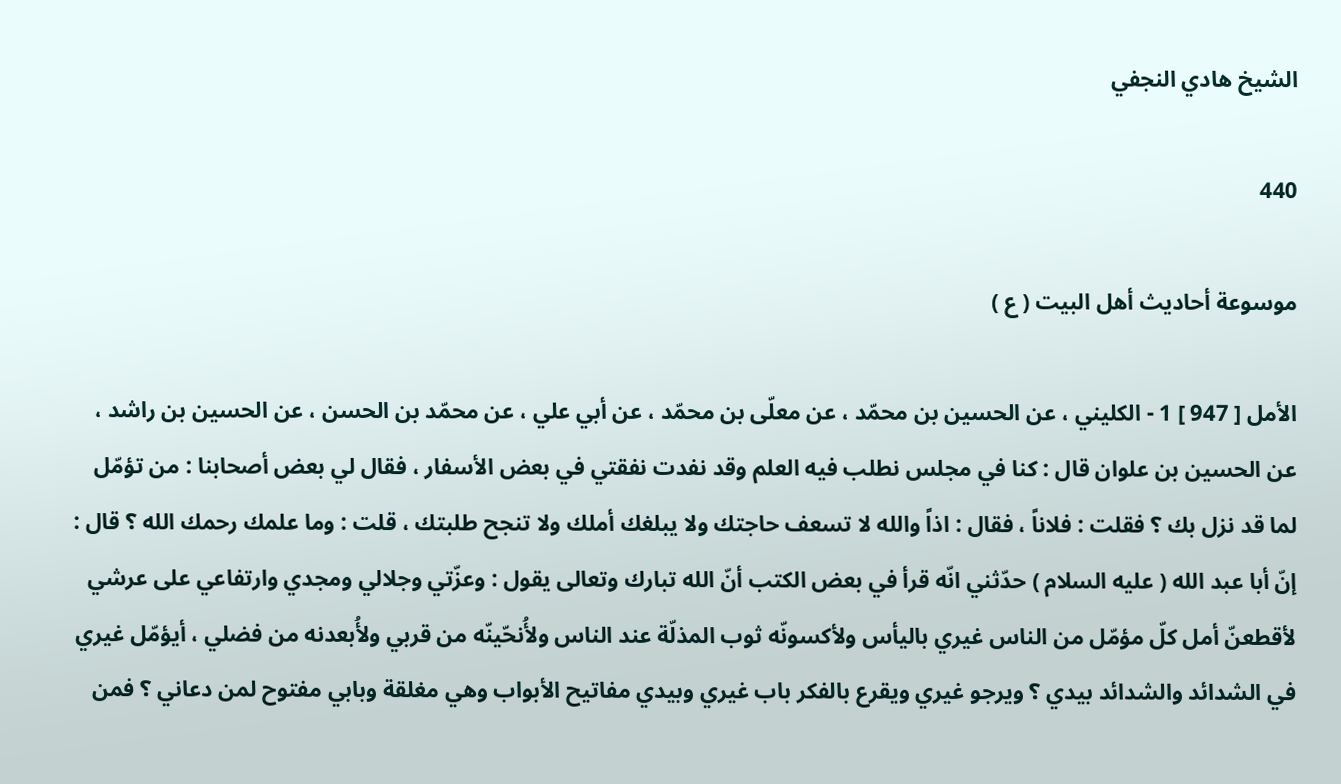الشيخ هادي النجفي

440

موسوعة أحاديث أهل البيت ( ع )

الأمل [ 947 ] 1 - الكليني ، عن الحسين بن محمّد ، عن معلّى بن محمّد ، عن أبي علي ، عن محمّد بن الحسن ، عن الحسين بن راشد ، عن الحسين بن علوان قال : كنا في مجلس نطلب فيه العلم وقد نفدت نفقتي في بعض الأسفار ، فقال لي بعض أصحابنا : من تؤمّل لما قد نزل بك ؟ فقلت : فلاناً ، فقال : اذاً والله لا تسعف حاجتك ولا يبلغك أملك ولا تنجح طلبتك ، قلت : وما علمك رحمك الله ؟ قال : إنّ أبا عبد الله ( عليه السلام ) حدّثني انّه قرأ في بعض الكتب أنّ الله تبارك وتعالى يقول : وعزّتي وجلالي ومجدي وارتفاعي على عرشي لأقطعنّ أمل كلّ مؤمّل من الناس غيري باليأس ولأكسونّه ثوب المذلّة عند الناس ولأُنحّينّه من قربي ولأُبعدنه من فضلي ، أيؤمّل غيري في الشدائد والشدائد بيدي ؟ ويرجو غيري ويقرع بالفكر باب غيري وبيدي مفاتيح الأبواب وهي مغلقة وبابي مفتوح لمن دعاني ؟ فمن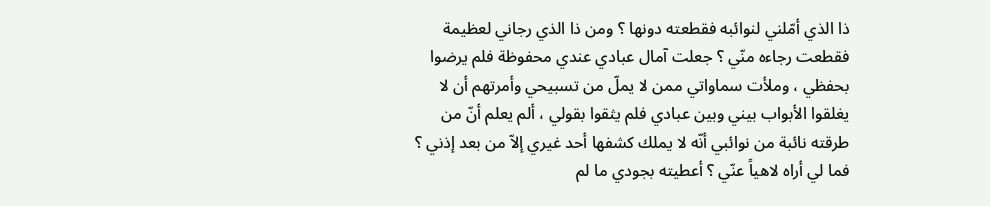ذا الذي أمّلني لنوائبه فقطعته دونها ؟ ومن ذا الذي رجاني لعظيمة فقطعت رجاءه منّي ؟ جعلت آمال عبادي عندي محفوظة فلم يرضوا بحفظي ، وملأت سماواتي ممن لا يملّ من تسبيحي وأمرتهم أن لا يغلقوا الأبواب بيني وبين عبادي فلم يثقوا بقولي ، ألم يعلم أنّ من طرقته نائبة من نوائبي أنّه لا يملك كشفها أحد غيري إلاّ من بعد إذني ؟ فما لي أراه لاهياً عنّي ؟ أعطيته بجودي ما لم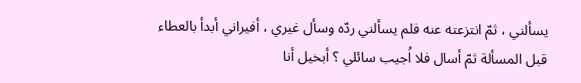يسألني ، ثمّ انتزعته عنه فلم يسألني ردّه وسأل غيري ، أفيراني أبدأ بالعطاء قبل المسألة ثمّ أسال فلا اُجيب سائلي ؟ أبخيل أنا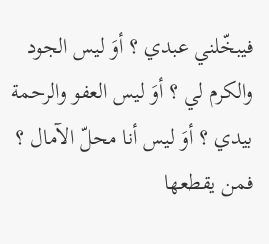فيبخّلني عبدي ؟ أوَ ليس الجود والكرم لي ؟ أوَ ليس العفو والرحمة بيدي ؟ أوَ ليس أنا محلّ الآمال ؟ فمن يقطعها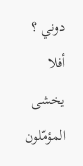دوني ؟ أفلا يخشى المؤمّلون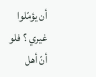أن يؤمّلوا غيري ؟ فلو أنّ أهل